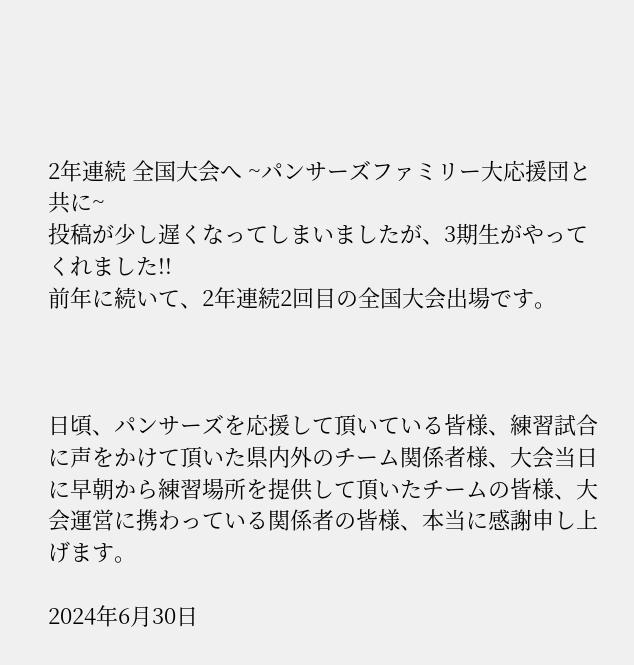2年連続 全国大会へ ~パンサーズファミリー大応援団と共に~
投稿が少し遅くなってしまいましたが、3期生がやってくれました!!
前年に続いて、2年連続2回目の全国大会出場です。



日頃、パンサーズを応援して頂いている皆様、練習試合に声をかけて頂いた県内外のチーム関係者様、大会当日に早朝から練習場所を提供して頂いたチームの皆様、大会運営に携わっている関係者の皆様、本当に感謝申し上げます。

2024年6月30日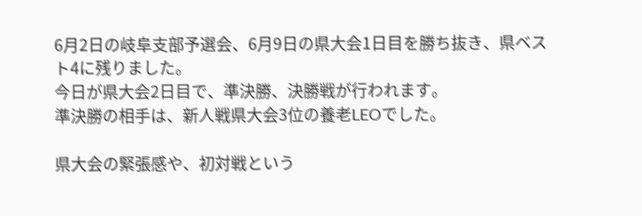6月2日の岐阜支部予選会、6月9日の県大会1日目を勝ち抜き、県ベスト4に残りました。
今日が県大会2日目で、準決勝、決勝戦が行われます。
準決勝の相手は、新人戦県大会3位の養老LEOでした。

県大会の緊張感や、初対戦という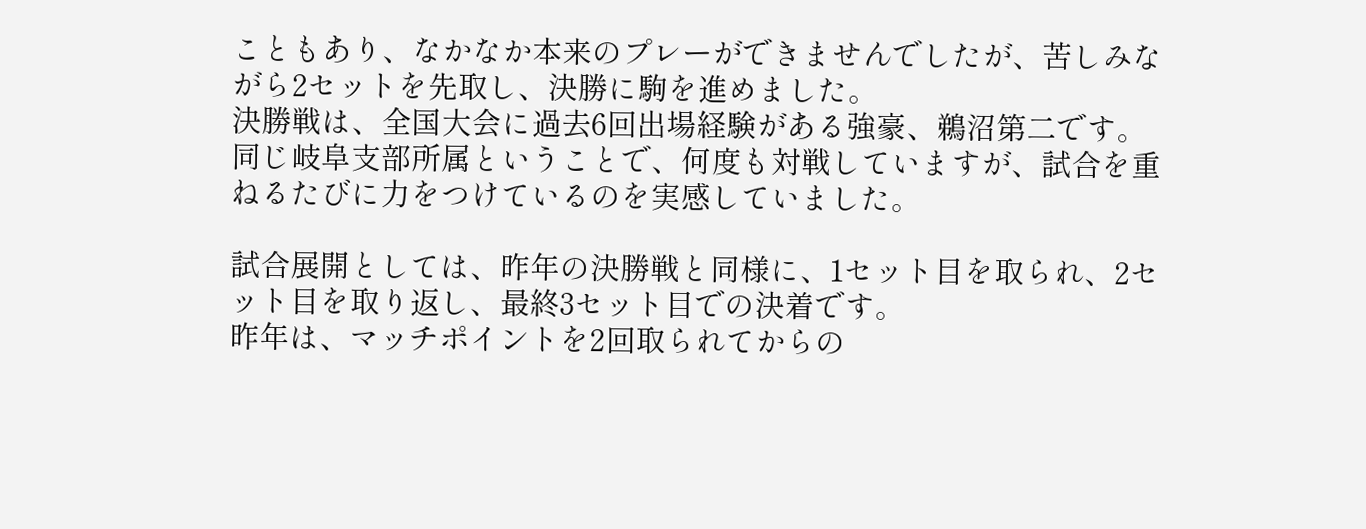こともあり、なかなか本来のプレーができませんでしたが、苦しみながら2セットを先取し、決勝に駒を進めました。
決勝戦は、全国大会に過去6回出場経験がある強豪、鵜沼第二です。同じ岐阜支部所属ということで、何度も対戦していますが、試合を重ねるたびに力をつけているのを実感していました。

試合展開としては、昨年の決勝戦と同様に、1セット目を取られ、2セット目を取り返し、最終3セット目での決着です。
昨年は、マッチポイントを2回取られてからの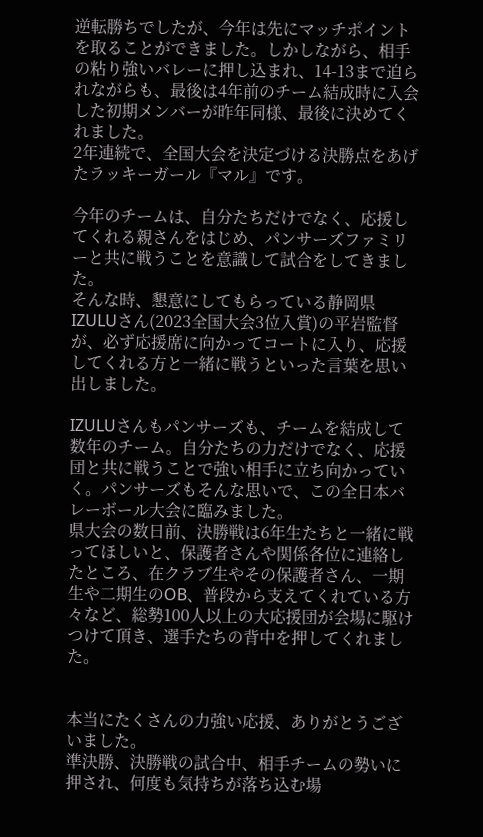逆転勝ちでしたが、今年は先にマッチポイントを取ることができました。しかしながら、相手の粘り強いバレーに押し込まれ、14-13まで迫られながらも、最後は4年前のチーム結成時に入会した初期メンバーが昨年同様、最後に決めてくれました。
2年連続で、全国大会を決定づける決勝点をあげたラッキーガール『マル』です。

今年のチームは、自分たちだけでなく、応援してくれる親さんをはじめ、パンサーズファミリーと共に戦うことを意識して試合をしてきました。
そんな時、懇意にしてもらっている静岡県IZULUさん(2023全国大会3位入賞)の平岩監督が、必ず応援席に向かってコートに入り、応援してくれる方と一緒に戦うといった言葉を思い出しました。

IZULUさんもパンサーズも、チームを結成して数年のチーム。自分たちの力だけでなく、応援団と共に戦うことで強い相手に立ち向かっていく。パンサーズもそんな思いで、この全日本バレーボール大会に臨みました。
県大会の数日前、決勝戦は6年生たちと一緒に戦ってほしいと、保護者さんや関係各位に連絡したところ、在クラブ生やその保護者さん、一期生や二期生のOB、普段から支えてくれている方々など、総勢100人以上の大応援団が会場に駆けつけて頂き、選手たちの背中を押してくれました。


本当にたくさんの力強い応援、ありがとうございました。
準決勝、決勝戦の試合中、相手チームの勢いに押され、何度も気持ちが落ち込む場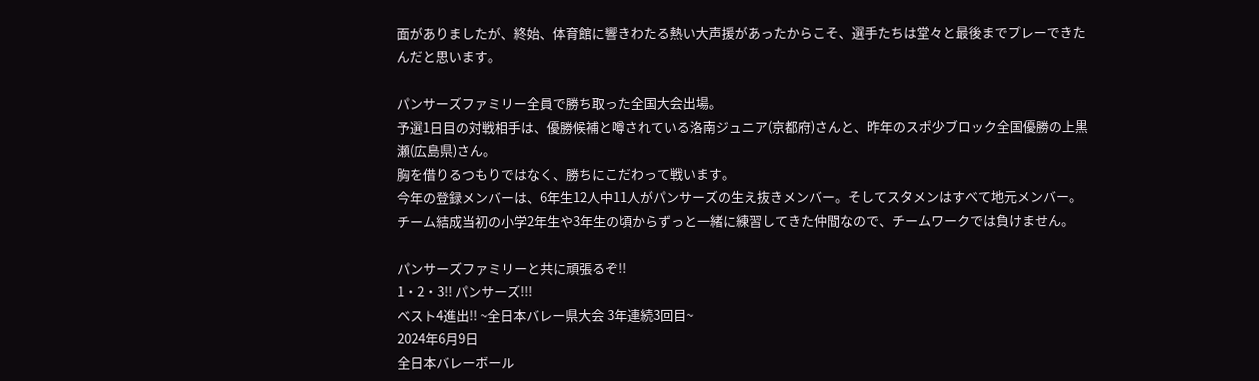面がありましたが、終始、体育館に響きわたる熱い大声援があったからこそ、選手たちは堂々と最後までプレーできたんだと思います。

パンサーズファミリー全員で勝ち取った全国大会出場。
予選1日目の対戦相手は、優勝候補と噂されている洛南ジュニア(京都府)さんと、昨年のスポ少ブロック全国優勝の上黒瀬(広島県)さん。
胸を借りるつもりではなく、勝ちにこだわって戦います。
今年の登録メンバーは、6年生12人中11人がパンサーズの生え抜きメンバー。そしてスタメンはすべて地元メンバー。
チーム結成当初の小学2年生や3年生の頃からずっと一緒に練習してきた仲間なので、チームワークでは負けません。

パンサーズファミリーと共に頑張るぞ!!
1・2・3!! パンサーズ!!!
ベスト4進出!! ~全日本バレー県大会 3年連続3回目~
2024年6月9日
全日本バレーボール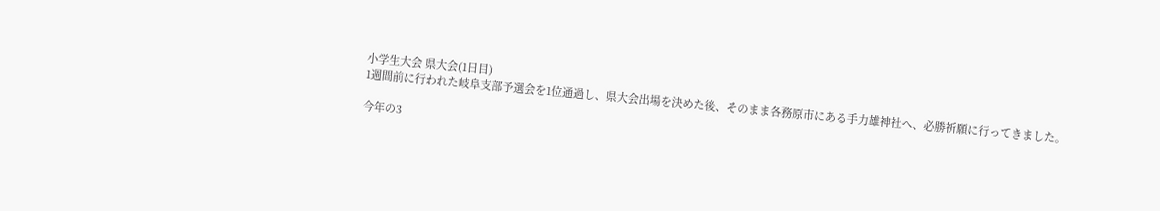小学生大会 県大会(1日目)
1週間前に行われた岐阜支部予選会を1位通過し、県大会出場を決めた後、そのまま各務原市にある手力雄神社へ、必勝祈願に行ってきました。

今年の3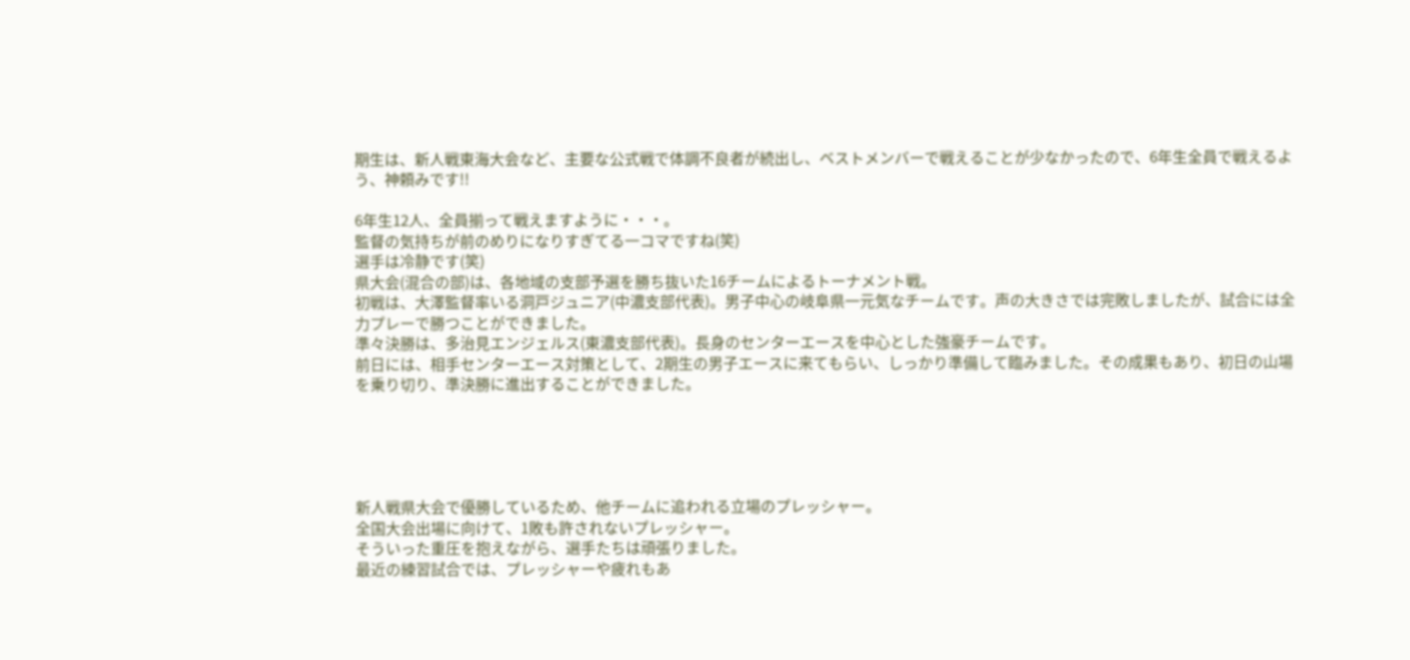期生は、新人戦東海大会など、主要な公式戦で体調不良者が続出し、ベストメンバーで戦えることが少なかったので、6年生全員で戦えるよう、神頼みです!!

6年生12人、全員揃って戦えますように・・・。
監督の気持ちが前のめりになりすぎてる一コマですね(笑)
選手は冷静です(笑)
県大会(混合の部)は、各地域の支部予選を勝ち抜いた16チームによるトーナメント戦。
初戦は、大澤監督率いる洞戸ジュニア(中濃支部代表)。男子中心の岐阜県一元気なチームです。声の大きさでは完敗しましたが、試合には全力プレーで勝つことができました。
準々決勝は、多治見エンジェルス(東濃支部代表)。長身のセンターエースを中心とした強豪チームです。
前日には、相手センターエース対策として、2期生の男子エースに来てもらい、しっかり準備して臨みました。その成果もあり、初日の山場を乗り切り、準決勝に進出することができました。





新人戦県大会で優勝しているため、他チームに追われる立場のプレッシャー。
全国大会出場に向けて、1敗も許されないプレッシャー。
そういった重圧を抱えながら、選手たちは頑張りました。
最近の練習試合では、プレッシャーや疲れもあ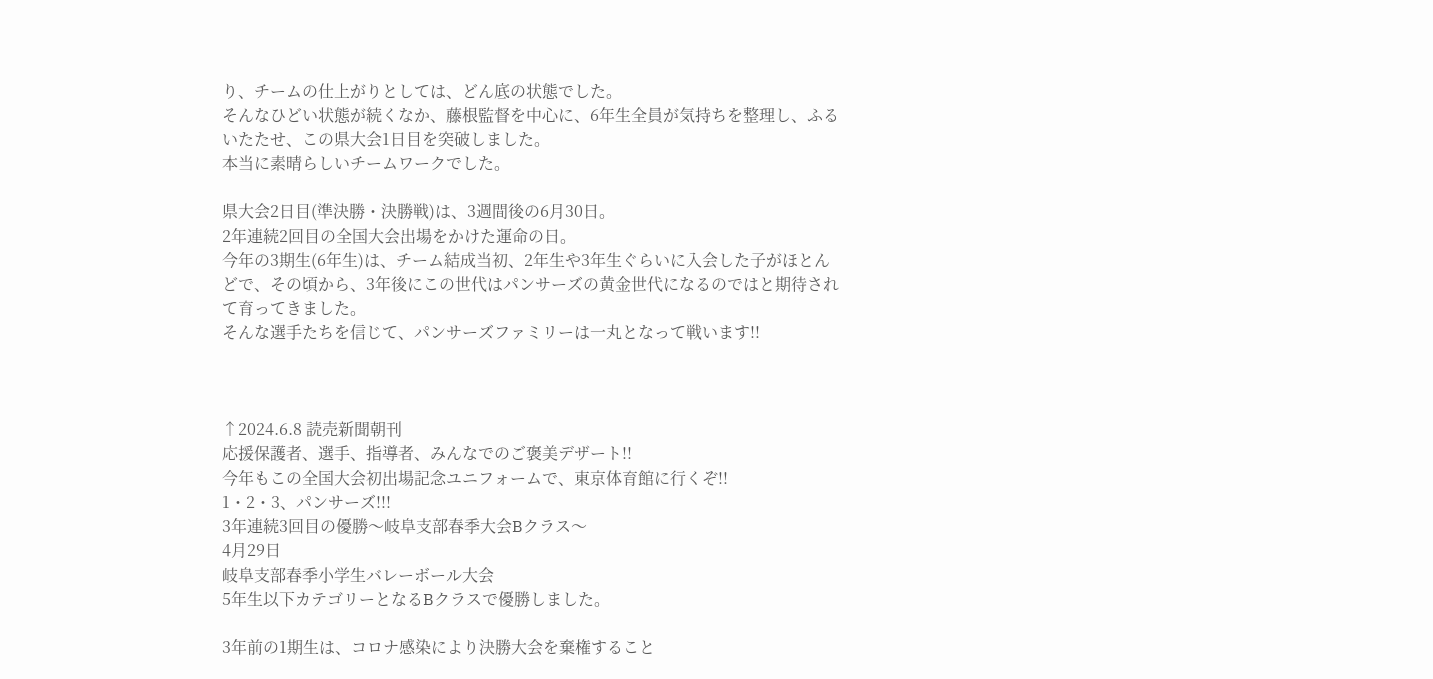り、チームの仕上がりとしては、どん底の状態でした。
そんなひどい状態が続くなか、藤根監督を中心に、6年生全員が気持ちを整理し、ふるいたたせ、この県大会1日目を突破しました。
本当に素晴らしいチームワークでした。

県大会2日目(準決勝・決勝戦)は、3週間後の6月30日。
2年連続2回目の全国大会出場をかけた運命の日。
今年の3期生(6年生)は、チーム結成当初、2年生や3年生ぐらいに入会した子がほとんどで、その頃から、3年後にこの世代はパンサーズの黄金世代になるのではと期待されて育ってきました。
そんな選手たちを信じて、パンサーズファミリーは一丸となって戦います!!



↑2024.6.8 読売新聞朝刊
応援保護者、選手、指導者、みんなでのご褒美デザート!!
今年もこの全国大会初出場記念ユニフォームで、東京体育館に行くぞ!!
1・2・3、パンサーズ!!!
3年連続3回目の優勝〜岐阜支部春季大会Bクラス〜
4月29日
岐阜支部春季小学生バレーボール大会
5年生以下カテゴリーとなるBクラスで優勝しました。

3年前の1期生は、コロナ感染により決勝大会を棄権すること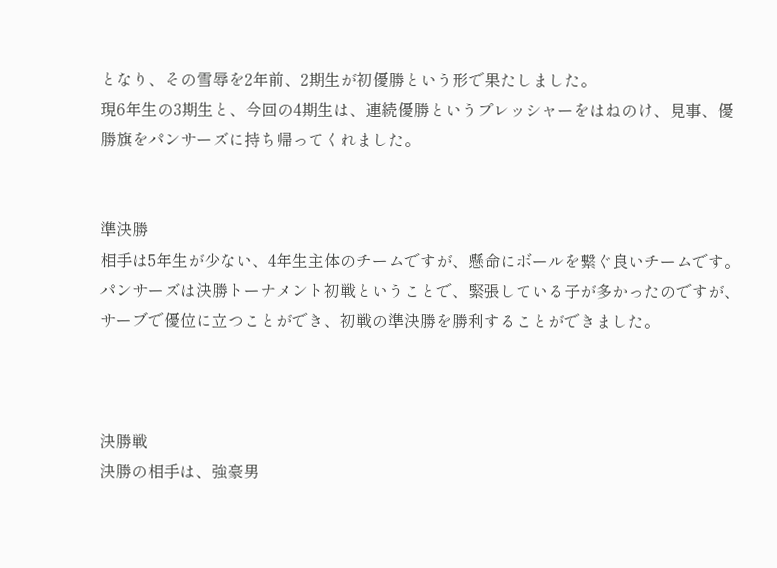となり、その雪辱を2年前、2期生が初優勝という形で果たしました。
現6年生の3期生と、今回の4期生は、連続優勝というプレッシャーをはねのけ、見事、優勝旗をパンサーズに持ち帰ってくれました。


準決勝
相手は5年生が少ない、4年生主体のチームですが、懸命にボールを繋ぐ良いチームです。パンサーズは決勝トーナメント初戦ということで、緊張している子が多かったのですが、サーブで優位に立つことができ、初戦の準決勝を勝利することができました。



決勝戦
決勝の相手は、強豪男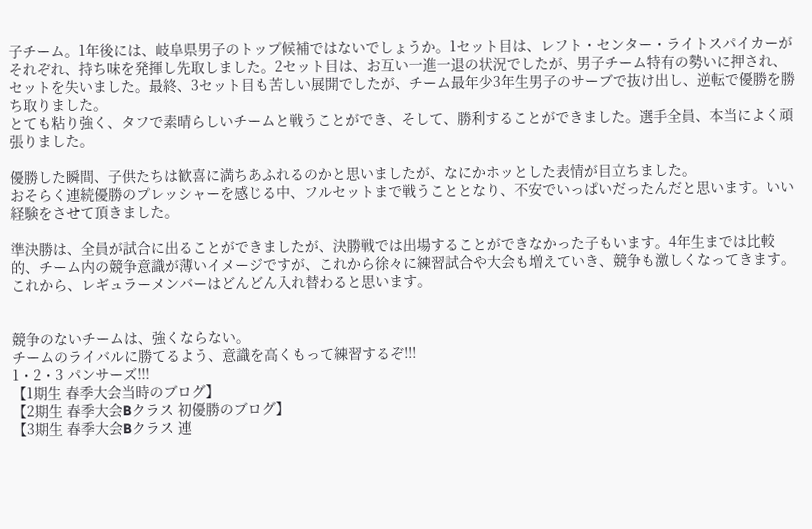子チーム。1年後には、岐阜県男子のトップ候補ではないでしょうか。1セット目は、レフト・センター・ライトスパイカーがそれぞれ、持ち味を発揮し先取しました。2セット目は、お互い一進一退の状況でしたが、男子チーム特有の勢いに押され、セットを失いました。最終、3セット目も苦しい展開でしたが、チーム最年少3年生男子のサーブで抜け出し、逆転で優勝を勝ち取りました。
とても粘り強く、タフで素晴らしいチームと戦うことができ、そして、勝利することができました。選手全員、本当によく頑張りました。

優勝した瞬間、子供たちは歓喜に満ちあふれるのかと思いましたが、なにかホッとした表情が目立ちました。
おそらく連続優勝のプレッシャーを感じる中、フルセットまで戦うこととなり、不安でいっぱいだったんだと思います。いい経験をさせて頂きました。

準決勝は、全員が試合に出ることができましたが、決勝戦では出場することができなかった子もいます。4年生までは比較的、チーム内の競争意識が薄いイメージですが、これから徐々に練習試合や大会も増えていき、競争も激しくなってきます。
これから、レギュラーメンバーはどんどん入れ替わると思います。


競争のないチームは、強くならない。
チームのライバルに勝てるよう、意識を高くもって練習するぞ!!!
1・2・3 パンサーズ!!!
【1期生 春季大会当時のブログ】
【2期生 春季大会Bクラス 初優勝のブログ】
【3期生 春季大会Bクラス 連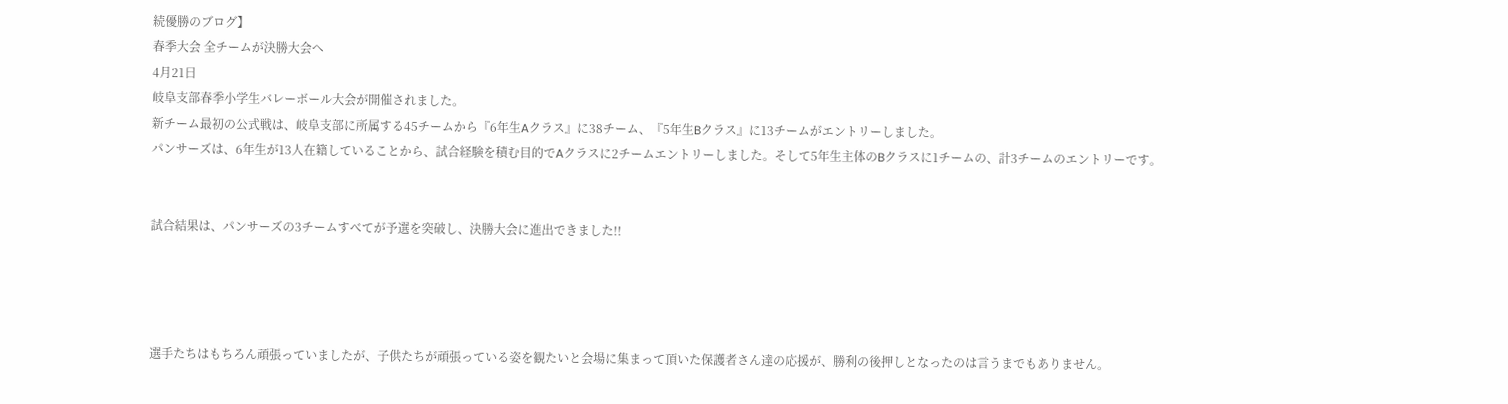続優勝のブログ】
春季大会 全チームが決勝大会へ
4月21日
岐阜支部春季小学生バレーボール大会が開催されました。
新チーム最初の公式戦は、岐阜支部に所属する45チームから『6年生Aクラス』に38チーム、『5年生Bクラス』に13チームがエントリーしました。
パンサーズは、6年生が13人在籍していることから、試合経験を積む目的でAクラスに2チームエントリーしました。そして5年生主体のBクラスに1チームの、計3チームのエントリーです。


試合結果は、パンサーズの3チームすべてが予選を突破し、決勝大会に進出できました!!




選手たちはもちろん頑張っていましたが、子供たちが頑張っている姿を観たいと会場に集まって頂いた保護者さん達の応援が、勝利の後押しとなったのは言うまでもありません。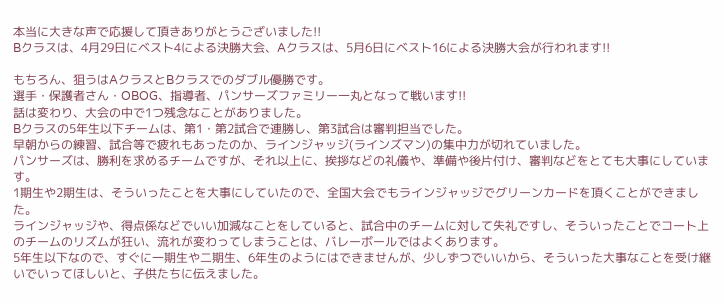本当に大きな声で応援して頂きありがとうございました!!
Bクラスは、4月29日にベスト4による決勝大会、Aクラスは、5月6日にベスト16による決勝大会が行われます!!

もちろん、狙うはAクラスとBクラスでのダブル優勝です。
選手・保護者さん・OBOG、指導者、パンサーズファミリー一丸となって戦います!!
話は変わり、大会の中で1つ残念なことがありました。
Bクラスの5年生以下チームは、第1・第2試合で連勝し、第3試合は審判担当でした。
早朝からの練習、試合等で疲れもあったのか、ラインジャッジ(ラインズマン)の集中力が切れていました。
パンサーズは、勝利を求めるチームですが、それ以上に、挨拶などの礼儀や、準備や後片付け、審判などをとても大事にしています。
1期生や2期生は、そういったことを大事にしていたので、全国大会でもラインジャッジでグリーンカードを頂くことができました。
ラインジャッジや、得点係などでいい加減なことをしていると、試合中のチームに対して失礼ですし、そういったことでコート上のチームのリズムが狂い、流れが変わってしまうことは、バレーボールではよくあります。
5年生以下なので、すぐに一期生や二期生、6年生のようにはできませんが、少しずつでいいから、そういった大事なことを受け継いでいってほしいと、子供たちに伝えました。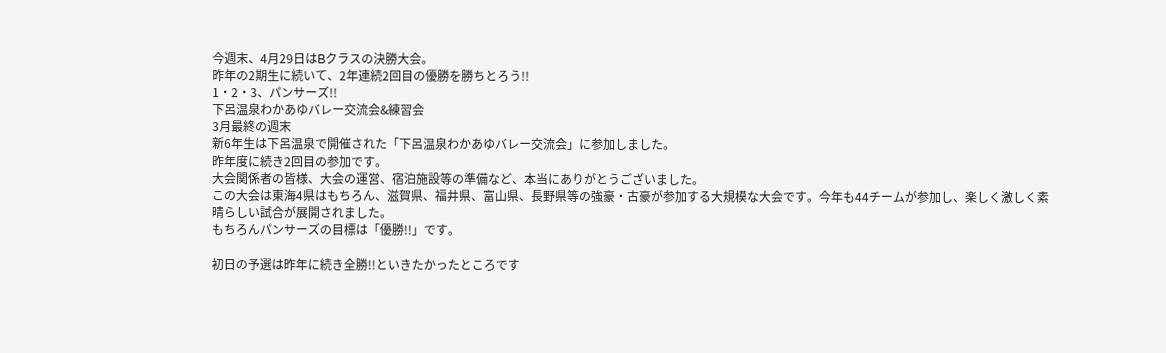今週末、4月29日はBクラスの決勝大会。
昨年の2期生に続いて、2年連続2回目の優勝を勝ちとろう!!
1・2・3、パンサーズ!!
下呂温泉わかあゆバレー交流会&練習会
3月最終の週末
新6年生は下呂温泉で開催された「下呂温泉わかあゆバレー交流会」に参加しました。
昨年度に続き2回目の参加です。
大会関係者の皆様、大会の運営、宿泊施設等の準備など、本当にありがとうございました。
この大会は東海4県はもちろん、滋賀県、福井県、富山県、長野県等の強豪・古豪が参加する大規模な大会です。今年も44チームが参加し、楽しく激しく素晴らしい試合が展開されました。
もちろんパンサーズの目標は「優勝!!」です。

初日の予選は昨年に続き全勝!!といきたかったところです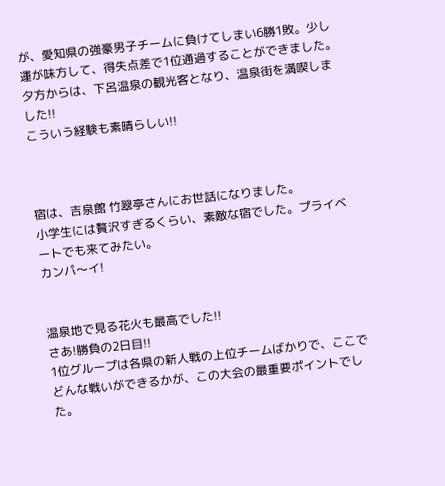が、愛知県の強豪男子チームに負けてしまい6勝1敗。少し運が味方して、得失点差で1位通過することができました。
夕方からは、下呂温泉の観光客となり、温泉街を満喫しました!!
こういう経験も素晴らしい!!



宿は、吉泉館 竹翠亭さんにお世話になりました。
小学生には贅沢すぎるくらい、素敵な宿でした。プライベートでも来てみたい。
カンパ〜イ!


温泉地で見る花火も最高でした!!
さあ!勝負の2日目!!
1位グループは各県の新人戦の上位チームばかりで、ここでどんな戦いができるかが、この大会の最重要ポイントでした。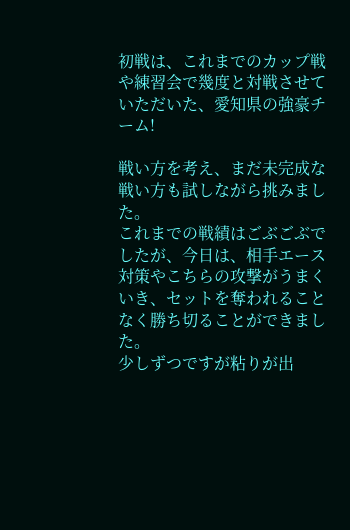初戦は、これまでのカップ戦や練習会で幾度と対戦させていただいた、愛知県の強豪チーム!

戦い方を考え、まだ未完成な戦い方も試しながら挑みました。
これまでの戦績はごぶごぶでしたが、今日は、相手エース対策やこちらの攻撃がうまくいき、セットを奪われることなく勝ち切ることができました。
少しずつですが粘りが出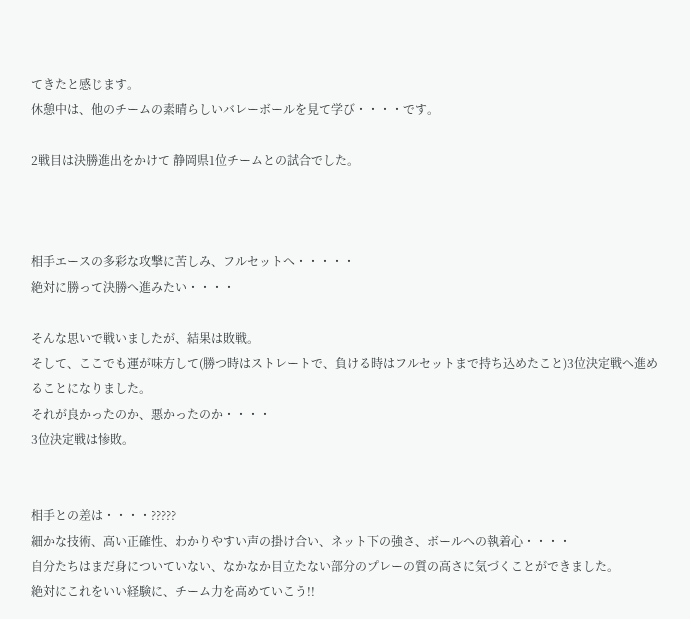てきたと感じます。
休憩中は、他のチームの素晴らしいバレーボールを見て学び・・・・です。

2戦目は決勝進出をかけて 静岡県1位チームとの試合でした。



相手エースの多彩な攻撃に苦しみ、フルセットへ・・・・・
絶対に勝って決勝へ進みたい・・・・

そんな思いで戦いましたが、結果は敗戦。
そして、ここでも運が味方して(勝つ時はストレートで、負ける時はフルセットまで持ち込めたこと)3位決定戦へ進めることになりました。
それが良かったのか、悪かったのか・・・・
3位決定戦は惨敗。


相手との差は・・・・?????
細かな技術、高い正確性、わかりやすい声の掛け合い、ネット下の強さ、ボールへの執着心・・・・
自分たちはまだ身についていない、なかなか目立たない部分のプレーの質の高さに気づくことができました。
絶対にこれをいい経験に、チーム力を高めていこう!!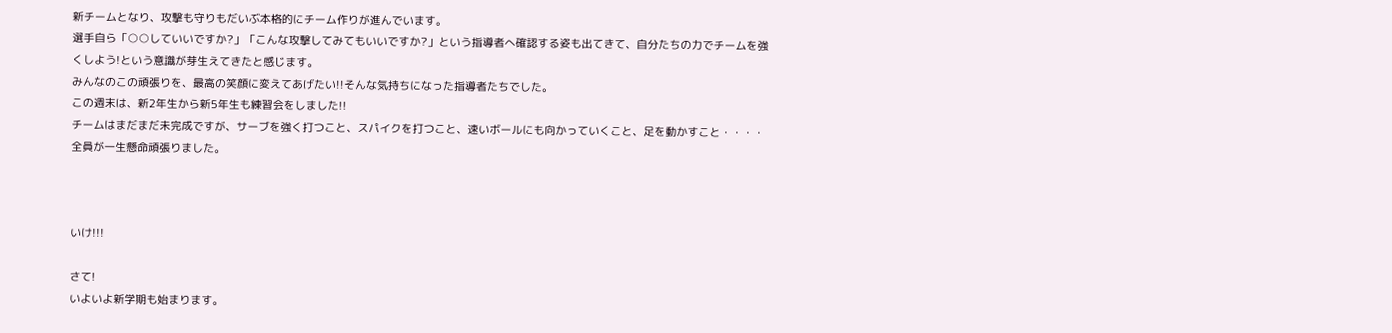新チームとなり、攻撃も守りもだいぶ本格的にチーム作りが進んでいます。
選手自ら「○○していいですか?」「こんな攻撃してみてもいいですか?」という指導者へ確認する姿も出てきて、自分たちの力でチームを強くしよう!という意識が芽生えてきたと感じます。
みんなのこの頑張りを、最高の笑顔に変えてあげたい!!そんな気持ちになった指導者たちでした。
この週末は、新2年生から新5年生も練習会をしました!!
チームはまだまだ未完成ですが、サーブを強く打つこと、スパイクを打つこと、速いボールにも向かっていくこと、足を動かすこと・・・・全員が一生懸命頑張りました。



いけ!!!

さて!
いよいよ新学期も始まります。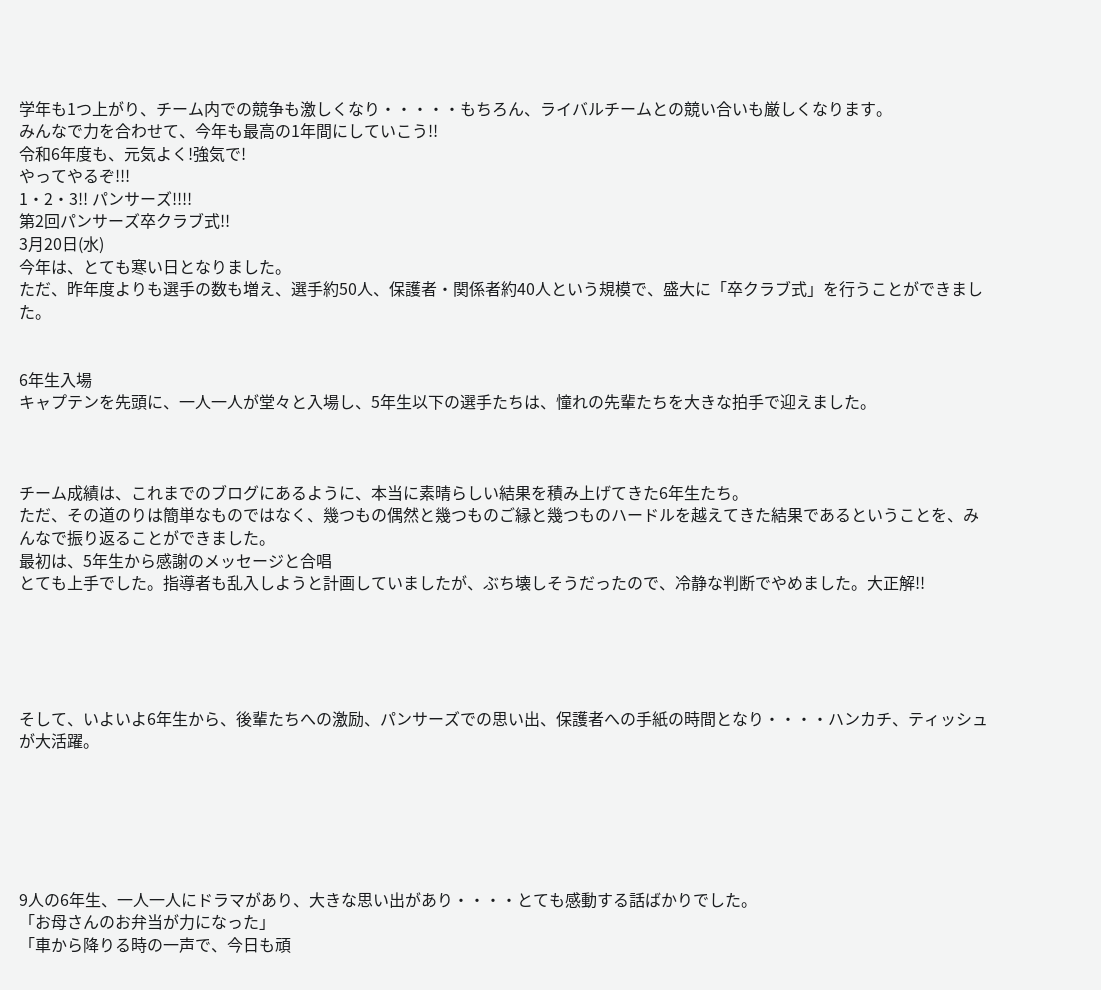学年も1つ上がり、チーム内での競争も激しくなり・・・・・もちろん、ライバルチームとの競い合いも厳しくなります。
みんなで力を合わせて、今年も最高の1年間にしていこう!!
令和6年度も、元気よく!強気で!
やってやるぞ!!!
1・2・3!! パンサーズ!!!!
第2回パンサーズ卒クラブ式!!
3月20日(水)
今年は、とても寒い日となりました。
ただ、昨年度よりも選手の数も増え、選手約50人、保護者・関係者約40人という規模で、盛大に「卒クラブ式」を行うことができました。


6年生入場
キャプテンを先頭に、一人一人が堂々と入場し、5年生以下の選手たちは、憧れの先輩たちを大きな拍手で迎えました。



チーム成績は、これまでのブログにあるように、本当に素晴らしい結果を積み上げてきた6年生たち。
ただ、その道のりは簡単なものではなく、幾つもの偶然と幾つものご縁と幾つものハードルを越えてきた結果であるということを、みんなで振り返ることができました。
最初は、5年生から感謝のメッセージと合唱
とても上手でした。指導者も乱入しようと計画していましたが、ぶち壊しそうだったので、冷静な判断でやめました。大正解!!





そして、いよいよ6年生から、後輩たちへの激励、パンサーズでの思い出、保護者への手紙の時間となり・・・・ハンカチ、ティッシュが大活躍。






9人の6年生、一人一人にドラマがあり、大きな思い出があり・・・・とても感動する話ばかりでした。
「お母さんのお弁当が力になった」
「車から降りる時の一声で、今日も頑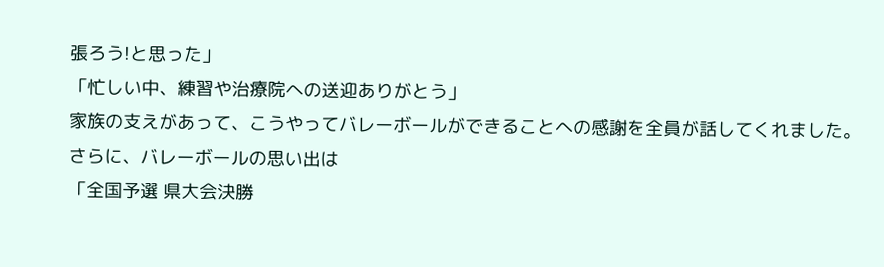張ろう!と思った」
「忙しい中、練習や治療院への送迎ありがとう」
家族の支えがあって、こうやってバレーボールができることへの感謝を全員が話してくれました。
さらに、バレーボールの思い出は
「全国予選 県大会決勝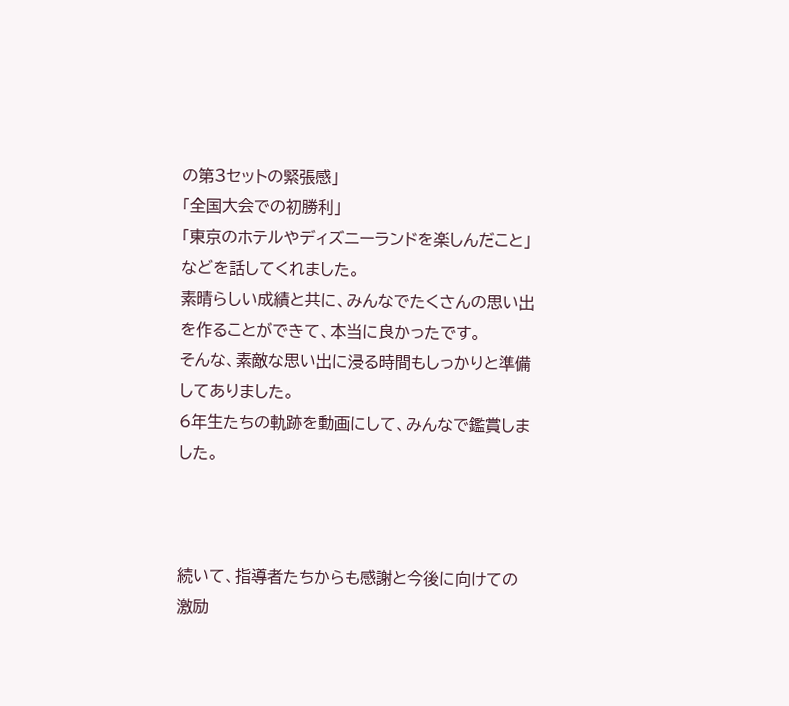の第3セットの緊張感」
「全国大会での初勝利」
「東京のホテルやディズニーランドを楽しんだこと」
などを話してくれました。
素晴らしい成績と共に、みんなでたくさんの思い出を作ることができて、本当に良かったです。
そんな、素敵な思い出に浸る時間もしっかりと準備してありました。
6年生たちの軌跡を動画にして、みんなで鑑賞しました。



続いて、指導者たちからも感謝と今後に向けての激励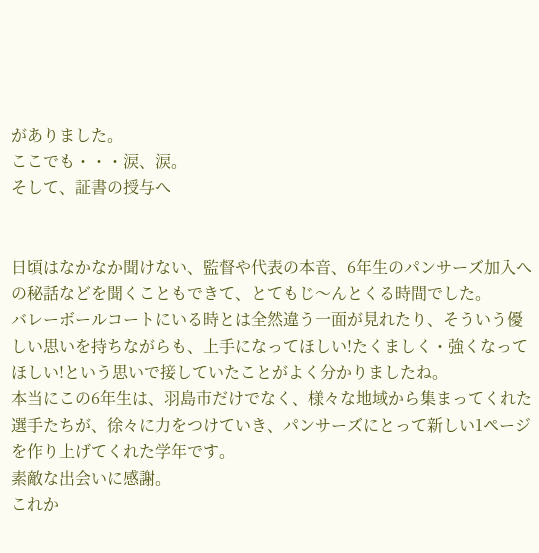がありました。
ここでも・・・涙、涙。
そして、証書の授与へ


日頃はなかなか聞けない、監督や代表の本音、6年生のパンサーズ加入への秘話などを聞くこともできて、とてもじ〜んとくる時間でした。
バレーボールコートにいる時とは全然違う一面が見れたり、そういう優しい思いを持ちながらも、上手になってほしい!たくましく・強くなってほしい!という思いで接していたことがよく分かりましたね。
本当にこの6年生は、羽島市だけでなく、様々な地域から集まってくれた選手たちが、徐々に力をつけていき、パンサーズにとって新しい1ページを作り上げてくれた学年です。
素敵な出会いに感謝。
これか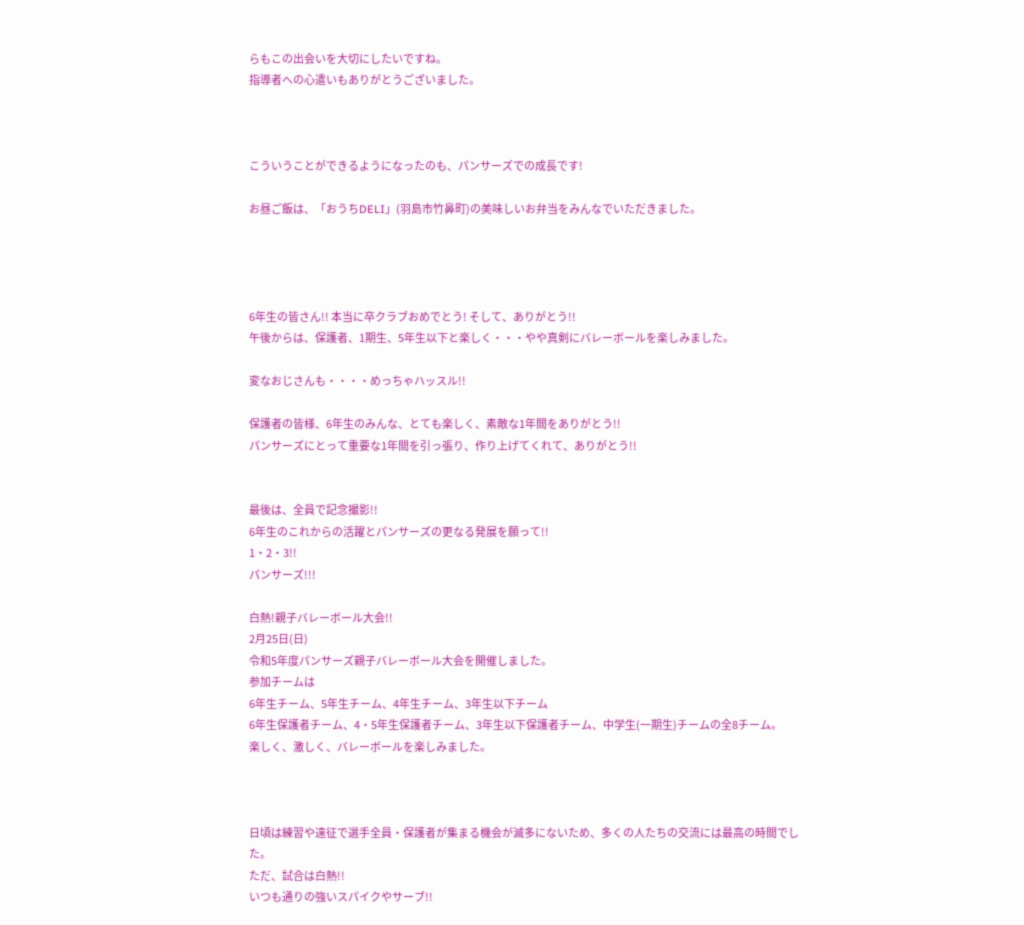らもこの出会いを大切にしたいですね。
指導者への心遣いもありがとうございました。



こういうことができるようになったのも、パンサーズでの成長です!

お昼ご飯は、「おうちDELI」(羽島市竹鼻町)の美味しいお弁当をみんなでいただきました。




6年生の皆さん!! 本当に卒クラブおめでとう! そして、ありがとう!!
午後からは、保護者、1期生、5年生以下と楽しく・・・やや真剣にバレーボールを楽しみました。

変なおじさんも・・・・めっちゃハッスル!!

保護者の皆様、6年生のみんな、とても楽しく、素敵な1年間をありがとう!!
パンサーズにとって重要な1年間を引っ張り、作り上げてくれて、ありがとう!!


最後は、全員で記念撮影!!
6年生のこれからの活躍とパンサーズの更なる発展を願って!!
1・2・3!!
パンサーズ!!!

白熱!親子バレーボール大会!!
2月25日(日)
令和5年度パンサーズ親子バレーボール大会を開催しました。
参加チームは
6年生チーム、5年生チーム、4年生チーム、3年生以下チーム
6年生保護者チーム、4・5年生保護者チーム、3年生以下保護者チーム、中学生(一期生)チームの全8チーム。
楽しく、激しく、バレーボールを楽しみました。



日頃は練習や遠征で選手全員・保護者が集まる機会が滅多にないため、多くの人たちの交流には最高の時間でした。
ただ、試合は白熱!!
いつも通りの強いスパイクやサーブ!!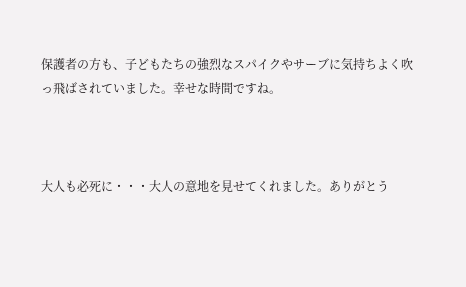保護者の方も、子どもたちの強烈なスパイクやサーブに気持ちよく吹っ飛ばされていました。幸せな時間ですね。



大人も必死に・・・大人の意地を見せてくれました。ありがとう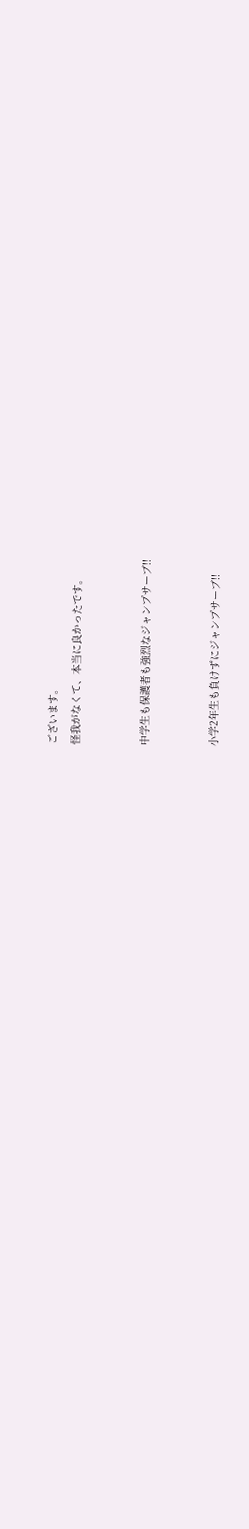ございます。
怪我がなくて、本当に良かったです。


中学生も保護者も強烈なジャンプサーブ!!


小学2年生も負けずにジャンプサーブ!!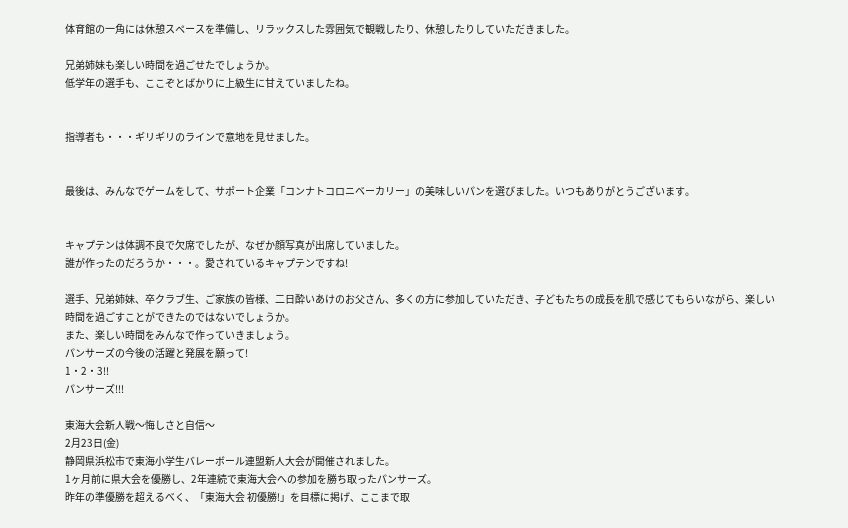体育館の一角には休憩スペースを準備し、リラックスした雰囲気で観戦したり、休憩したりしていただきました。

兄弟姉妹も楽しい時間を過ごせたでしょうか。
低学年の選手も、ここぞとばかりに上級生に甘えていましたね。


指導者も・・・ギリギリのラインで意地を見せました。


最後は、みんなでゲームをして、サポート企業「コンナトコロニベーカリー」の美味しいパンを選びました。いつもありがとうございます。


キャプテンは体調不良で欠席でしたが、なぜか顔写真が出席していました。
誰が作ったのだろうか・・・。愛されているキャプテンですね!

選手、兄弟姉妹、卒クラブ生、ご家族の皆様、二日酔いあけのお父さん、多くの方に参加していただき、子どもたちの成長を肌で感じてもらいながら、楽しい時間を過ごすことができたのではないでしょうか。
また、楽しい時間をみんなで作っていきましょう。
パンサーズの今後の活躍と発展を願って!
1・2・3!!
パンサーズ!!!

東海大会新人戦〜悔しさと自信〜
2月23日(金)
静岡県浜松市で東海小学生バレーボール連盟新人大会が開催されました。
1ヶ月前に県大会を優勝し、2年連続で東海大会への参加を勝ち取ったパンサーズ。
昨年の準優勝を超えるべく、「東海大会 初優勝!」を目標に掲げ、ここまで取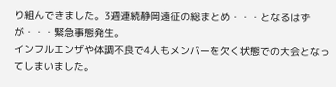り組んできました。3週連続静岡遠征の総まとめ・・・となるはずが・・・緊急事態発生。
インフルエンザや体調不良で4人もメンバーを欠く状態での大会となってしまいました。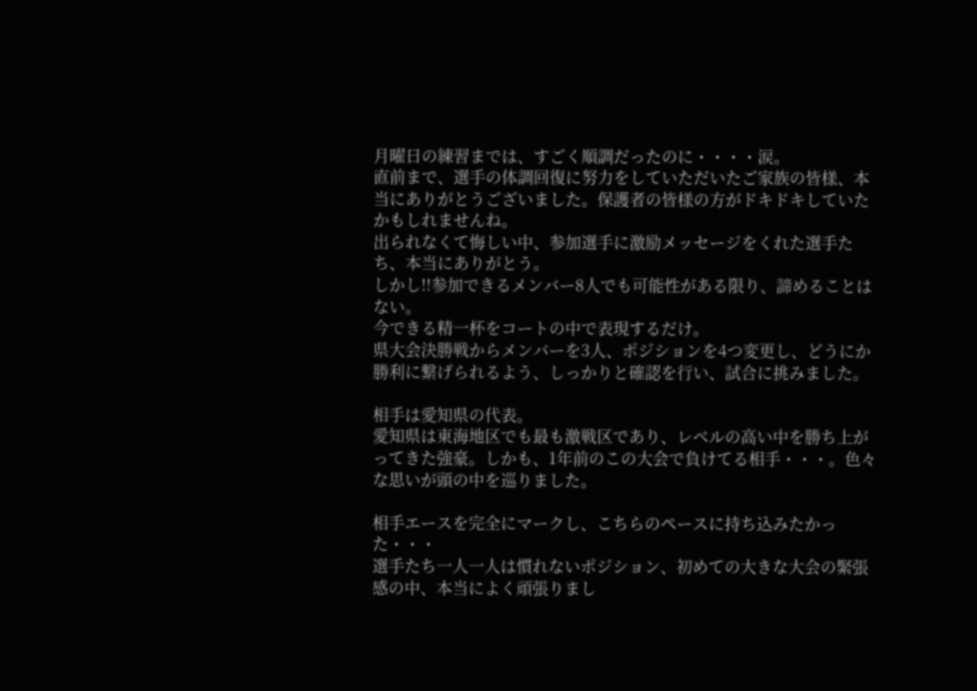月曜日の練習までは、すごく順調だったのに・・・・涙。
直前まで、選手の体調回復に努力をしていただいたご家族の皆様、本当にありがとうございました。保護者の皆様の方がドキドキしていたかもしれませんね。
出られなくて悔しい中、参加選手に激励メッセージをくれた選手たち、本当にありがとう。
しかし!!参加できるメンバー8人でも可能性がある限り、諦めることはない。
今できる精一杯をコートの中で表現するだけ。
県大会決勝戦からメンバーを3人、ポジションを4つ変更し、どうにか勝利に繋げられるよう、しっかりと確認を行い、試合に挑みました。

相手は愛知県の代表。
愛知県は東海地区でも最も激戦区であり、レベルの高い中を勝ち上がってきた強豪。しかも、1年前のこの大会で負けてる相手・・・。色々な思いが頭の中を巡りました。

相手エースを完全にマークし、こちらのペースに持ち込みたかった・・・
選手たち一人一人は慣れないポジション、初めての大きな大会の緊張感の中、本当によく頑張りまし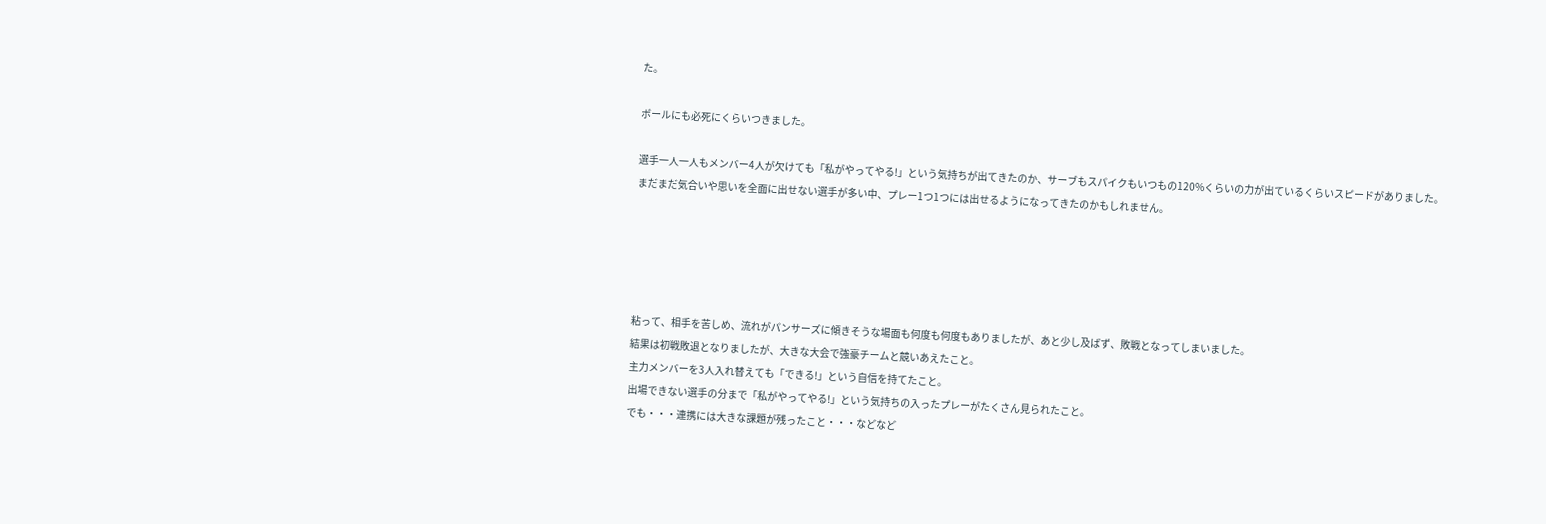た。

ボールにも必死にくらいつきました。

選手一人一人もメンバー4人が欠けても「私がやってやる!」という気持ちが出てきたのか、サーブもスパイクもいつもの120%くらいの力が出ているくらいスピードがありました。
まだまだ気合いや思いを全面に出せない選手が多い中、プレー1つ1つには出せるようになってきたのかもしれません。





粘って、相手を苦しめ、流れがパンサーズに傾きそうな場面も何度も何度もありましたが、あと少し及ばず、敗戦となってしまいました。
結果は初戦敗退となりましたが、大きな大会で強豪チームと競いあえたこと。
主力メンバーを3人入れ替えても「できる!」という自信を持てたこと。
出場できない選手の分まで「私がやってやる!」という気持ちの入ったプレーがたくさん見られたこと。
でも・・・連携には大きな課題が残ったこと・・・などなど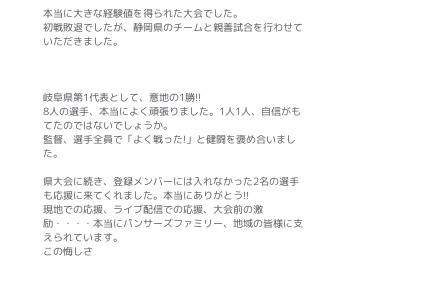本当に大きな経験値を得られた大会でした。
初戦敗退でしたが、静岡県のチームと親善試合を行わせていただきました。



岐阜県第1代表として、意地の1勝!!
8人の選手、本当によく頑張りました。1人1人、自信がもてたのではないでしょうか。
監督、選手全員で「よく戦った!」と健闘を褒め合いました。

県大会に続き、登録メンバーには入れなかった2名の選手も応援に来てくれました。本当にありがとう!!
現地での応援、ライブ配信での応援、大会前の激励・・・・本当にパンサーズファミリー、地域の皆様に支えられています。
この悔しさ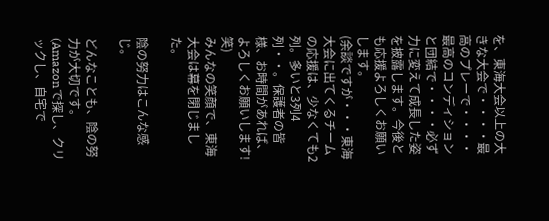を、東海大会以上の大きな大会で・・・・最高のプレーで・・・・最高のコンディションと団結で・・・・必ず力に変えて成長した姿を披露します。今後とも応援よろしくお願いします。
(余談ですが・・・東海大会に出てくるチームの応援は、少なくても2列。多いと3列4列・・。保護者の皆様、お時間があれば、よろしくお願いします!笑)
みんなの笑顔で、東海大会は幕を閉じました。

陰の努力はこんな感じ。

どんなことも、陰の努力が大切です。(Amazonで探し、クリックし、自宅で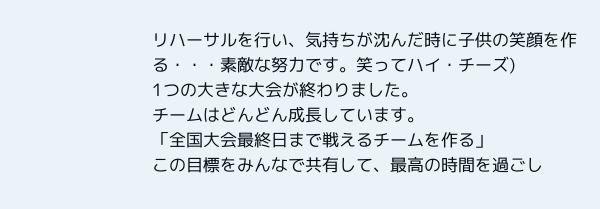リハーサルを行い、気持ちが沈んだ時に子供の笑顔を作る・・・素敵な努力です。笑ってハイ・チーズ)
1つの大きな大会が終わりました。
チームはどんどん成長しています。
「全国大会最終日まで戦えるチームを作る」
この目標をみんなで共有して、最高の時間を過ごし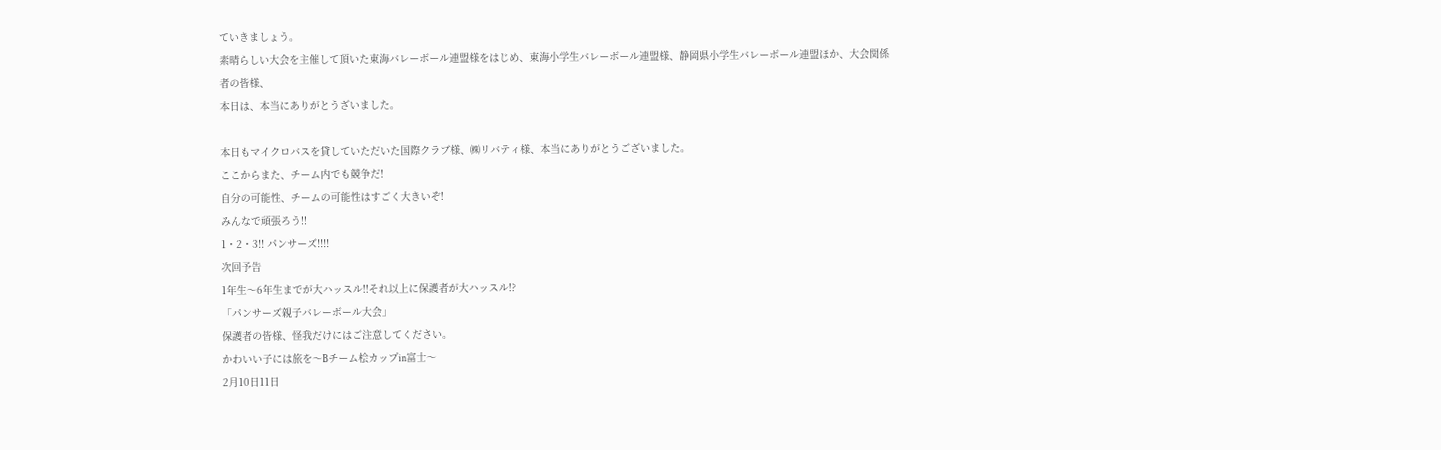ていきましょう。
素晴らしい大会を主催して頂いた東海バレーボール連盟様をはじめ、東海小学生バレーボール連盟様、静岡県小学生バレーボール連盟ほか、大会関係者の皆様、
本日は、本当にありがとうざいました。

本日もマイクロバスを貸していただいた国際クラブ様、㈱リバティ様、本当にありがとうございました。
ここからまた、チーム内でも競争だ!
自分の可能性、チームの可能性はすごく大きいぞ!
みんなで頑張ろう!!
1・2・3!! パンサーズ!!!!
次回予告
1年生〜6年生までが大ハッスル!!それ以上に保護者が大ハッスル!?
「パンサーズ親子バレーボール大会」
保護者の皆様、怪我だけにはご注意してください。
かわいい子には旅を〜Bチーム桧カップin富士〜
2月10日11日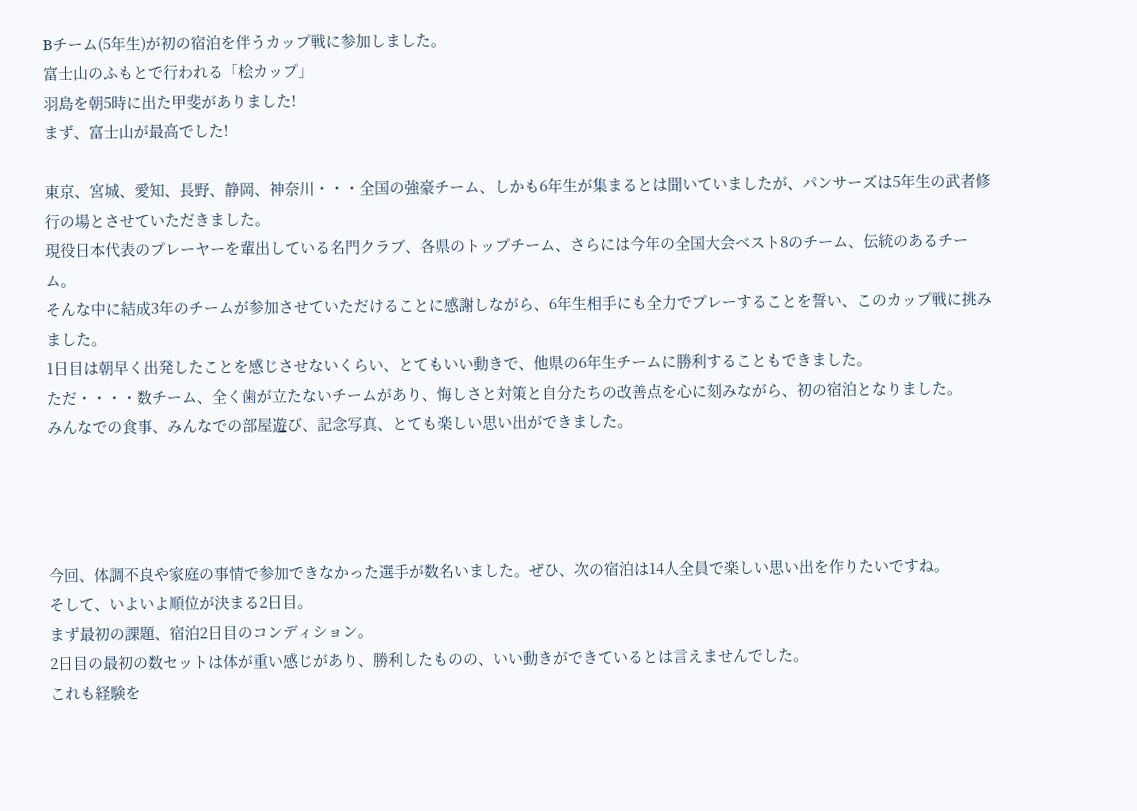Bチーム(5年生)が初の宿泊を伴うカップ戦に参加しました。
富士山のふもとで行われる「桧カップ」
羽島を朝5時に出た甲斐がありました!
まず、富士山が最高でした!

東京、宮城、愛知、長野、静岡、神奈川・・・全国の強豪チーム、しかも6年生が集まるとは聞いていましたが、パンサーズは5年生の武者修行の場とさせていただきました。
現役日本代表のプレーヤーを輩出している名門クラブ、各県のトップチーム、さらには今年の全国大会ベスト8のチーム、伝統のあるチーム。
そんな中に結成3年のチームが参加させていただけることに感謝しながら、6年生相手にも全力でプレーすることを誓い、このカップ戦に挑みました。
1日目は朝早く出発したことを感じさせないくらい、とてもいい動きで、他県の6年生チームに勝利することもできました。
ただ・・・・数チーム、全く歯が立たないチームがあり、悔しさと対策と自分たちの改善点を心に刻みながら、初の宿泊となりました。
みんなでの食事、みんなでの部屋遊び、記念写真、とても楽しい思い出ができました。




今回、体調不良や家庭の事情で参加できなかった選手が数名いました。ぜひ、次の宿泊は14人全員で楽しい思い出を作りたいですね。
そして、いよいよ順位が決まる2日目。
まず最初の課題、宿泊2日目のコンディション。
2日目の最初の数セットは体が重い感じがあり、勝利したものの、いい動きができているとは言えませんでした。
これも経験を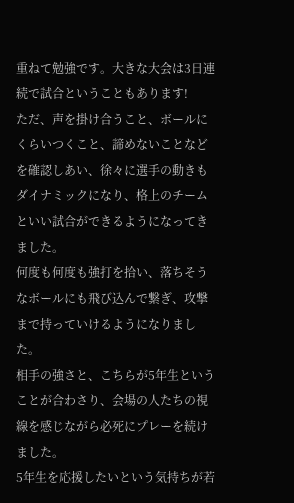重ねて勉強です。大きな大会は3日連続で試合ということもあります!
ただ、声を掛け合うこと、ボールにくらいつくこと、諦めないことなどを確認しあい、徐々に選手の動きもダイナミックになり、格上のチームといい試合ができるようになってきました。
何度も何度も強打を拾い、落ちそうなボールにも飛び込んで繋ぎ、攻撃まで持っていけるようになりました。
相手の強さと、こちらが5年生ということが合わさり、会場の人たちの視線を感じながら必死にプレーを続けました。
5年生を応援したいという気持ちが若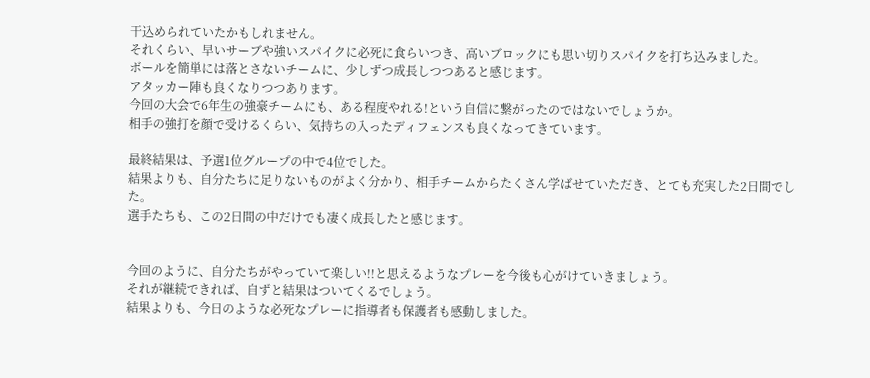干込められていたかもしれません。
それくらい、早いサーブや強いスパイクに必死に食らいつき、高いブロックにも思い切りスパイクを打ち込みました。
ボールを簡単には落とさないチームに、少しずつ成長しつつあると感じます。
アタッカー陣も良くなりつつあります。
今回の大会で6年生の強豪チームにも、ある程度やれる!という自信に繋がったのではないでしょうか。
相手の強打を顔で受けるくらい、気持ちの入ったディフェンスも良くなってきています。

最終結果は、予選1位グループの中で4位でした。
結果よりも、自分たちに足りないものがよく分かり、相手チームからたくさん学ばせていただき、とても充実した2日間でした。
選手たちも、この2日間の中だけでも凄く成長したと感じます。


今回のように、自分たちがやっていて楽しい!!と思えるようなプレーを今後も心がけていきましょう。
それが継続できれば、自ずと結果はついてくるでしょう。
結果よりも、今日のような必死なプレーに指導者も保護者も感動しました。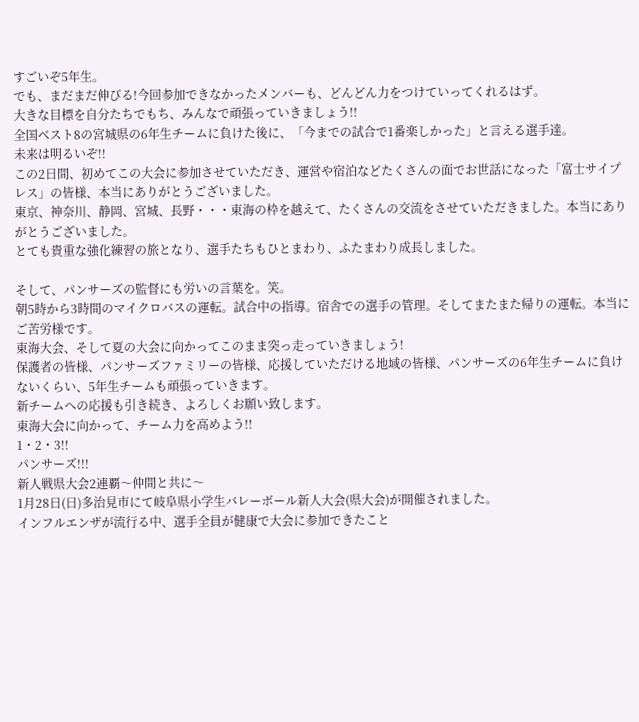すごいぞ5年生。
でも、まだまだ伸びる!今回参加できなかったメンバーも、どんどん力をつけていってくれるはず。
大きな目標を自分たちでもち、みんなで頑張っていきましょう!!
全国ベスト8の宮城県の6年生チームに負けた後に、「今までの試合で1番楽しかった」と言える選手達。
未来は明るいぞ!!
この2日間、初めてこの大会に参加させていただき、運営や宿泊などたくさんの面でお世話になった「富士サイプレス」の皆様、本当にありがとうございました。
東京、神奈川、静岡、宮城、長野・・・東海の枠を越えて、たくさんの交流をさせていただきました。本当にありがとうございました。
とても貴重な強化練習の旅となり、選手たちもひとまわり、ふたまわり成長しました。

そして、パンサーズの監督にも労いの言葉を。笑。
朝5時から3時間のマイクロバスの運転。試合中の指導。宿舎での選手の管理。そしてまたまた帰りの運転。本当にご苦労様です。
東海大会、そして夏の大会に向かってこのまま突っ走っていきましょう!
保護者の皆様、パンサーズファミリーの皆様、応援していただける地域の皆様、パンサーズの6年生チームに負けないくらい、5年生チームも頑張っていきます。
新チームへの応援も引き続き、よろしくお願い致します。
東海大会に向かって、チーム力を高めよう!!
1・2・3!!
パンサーズ!!!
新人戦県大会2連覇〜仲間と共に〜
1月28日(日)多治見市にて岐阜県小学生バレーボール新人大会(県大会)が開催されました。
インフルエンザが流行る中、選手全員が健康で大会に参加できたこと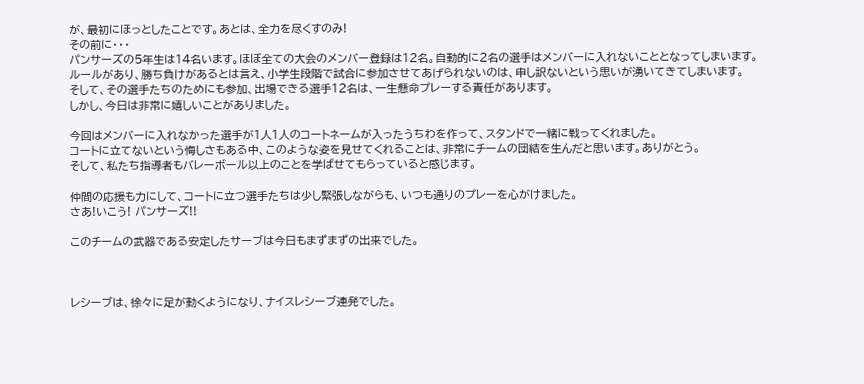が、最初にほっとしたことです。あとは、全力を尽くすのみ!
その前に・・・
パンサーズの5年生は14名います。ほぼ全ての大会のメンバー登録は12名。自動的に2名の選手はメンバーに入れないこととなってしまいます。
ルールがあり、勝ち負けがあるとは言え、小学生段階で試合に参加させてあげられないのは、申し訳ないという思いが湧いてきてしまいます。
そして、その選手たちのためにも参加、出場できる選手12名は、一生懸命プレーする責任があります。
しかし、今日は非常に嬉しいことがありました。

今回はメンバーに入れなかった選手が1人1人のコートネームが入ったうちわを作って、スタンドで一緒に戦ってくれました。
コートに立てないという悔しさもある中、このような姿を見せてくれることは、非常にチームの団結を生んだと思います。ありがとう。
そして、私たち指導者もバレーボール以上のことを学ばせてもらっていると感じます。

仲間の応援も力にして、コートに立つ選手たちは少し緊張しながらも、いつも通りのプレーを心がけました。
さあ!いこう! パンサーズ!!

このチームの武器である安定したサーブは今日もまずまずの出来でした。



レシーブは、徐々に足が動くようになり、ナイスレシーブ連発でした。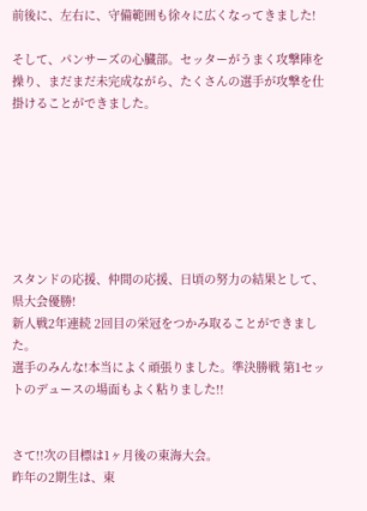前後に、左右に、守備範囲も徐々に広くなってきました!

そして、パンサーズの心臓部。セッターがうまく攻撃陣を操り、まだまだ未完成ながら、たくさんの選手が攻撃を仕掛けることができました。







スタンドの応援、仲間の応援、日頃の努力の結果として、県大会優勝!
新人戦2年連続 2回目の栄冠をつかみ取ることができました。
選手のみんな!本当によく頑張りました。準決勝戦 第1セットのデュースの場面もよく粘りました!!


さて!!次の目標は1ヶ月後の東海大会。
昨年の2期生は、東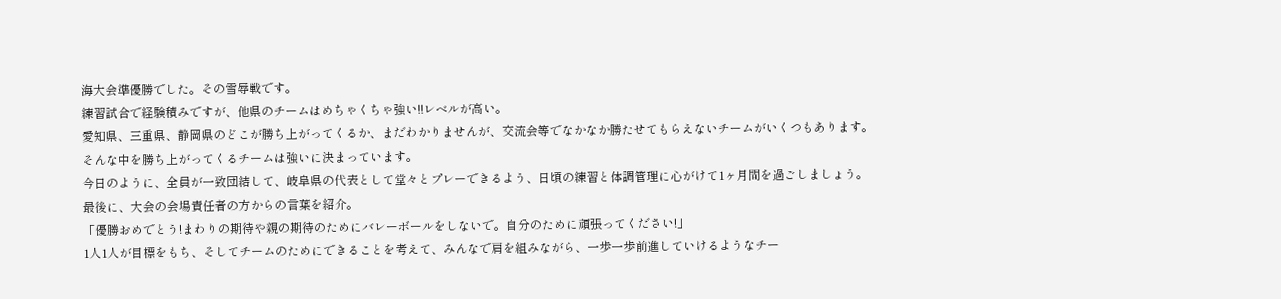海大会準優勝でした。その雪辱戦です。
練習試合で経験積みですが、他県のチームはめちゃくちゃ強い!!レベルが高い。
愛知県、三重県、静岡県のどこが勝ち上がってくるか、まだわかりませんが、交流会等でなかなか勝たせてもらえないチームがいくつもあります。
そんな中を勝ち上がってくるチームは強いに決まっています。
今日のように、全員が一致団結して、岐阜県の代表として堂々とプレーできるよう、日頃の練習と体調管理に心がけて1ヶ月間を過ごしましょう。
最後に、大会の会場責任者の方からの言葉を紹介。
「優勝おめでとう!まわりの期待や親の期待のためにバレーボールをしないで。自分のために頑張ってください!」
1人1人が目標をもち、そしてチームのためにできることを考えて、みんなで肩を組みながら、一歩一歩前進していけるようなチー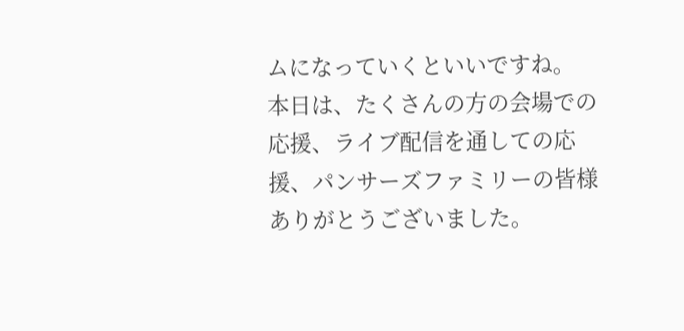ムになっていくといいですね。
本日は、たくさんの方の会場での応援、ライブ配信を通しての応援、パンサーズファミリーの皆様ありがとうございました。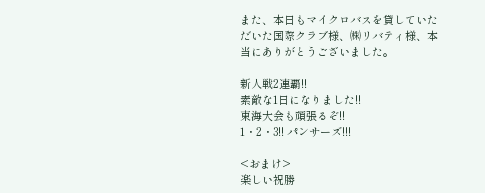また、本日もマイクロバスを貸していただいた国際クラブ様、㈱リバティ様、本当にありがとうございました。

新人戦2連覇!!
素敵な1日になりました!!
東海大会も頑張るぞ!!
1・2・3!! パンサーズ!!!

<おまけ>
楽しい祝勝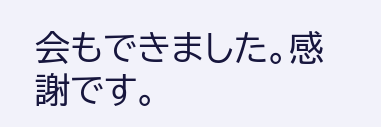会もできました。感謝です。